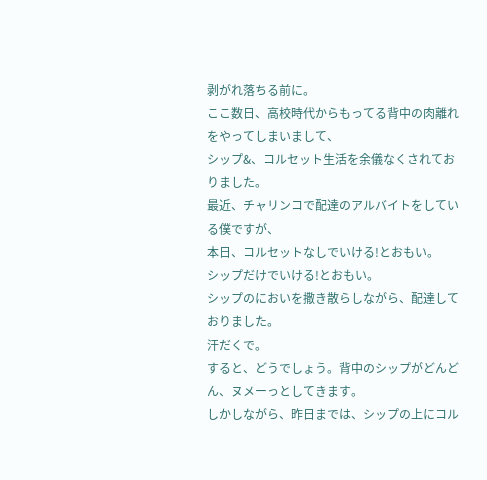剥がれ落ちる前に。
ここ数日、高校時代からもってる背中の肉離れをやってしまいまして、
シップ&、コルセット生活を余儀なくされておりました。
最近、チャリンコで配達のアルバイトをしている僕ですが、
本日、コルセットなしでいける!とおもい。
シップだけでいける!とおもい。
シップのにおいを撒き散らしながら、配達しておりました。
汗だくで。
すると、どうでしょう。背中のシップがどんどん、ヌメーっとしてきます。
しかしながら、昨日までは、シップの上にコル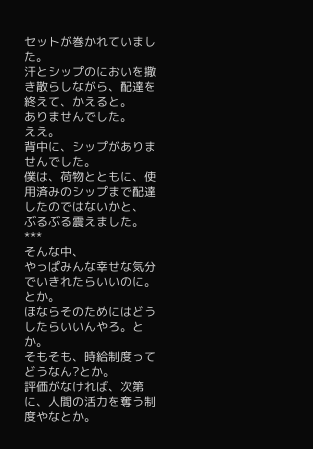セットが巻かれていました。
汗とシップのにおいを撒き散らしながら、配達を終えて、かえると。
ありませんでした。
ええ。
背中に、シップがありませんでした。
僕は、荷物とともに、使用済みのシップまで配達したのではないかと、
ぶるぶる震えました。
***
そんな中、
やっぱみんな幸せな気分でいきれたらいいのに。とか。
ほならそのためにはどうしたらいいんやろ。とか。
そもそも、時給制度ってどうなん?とか。
評価がなければ、次第に、人間の活力を奪う制度やなとか。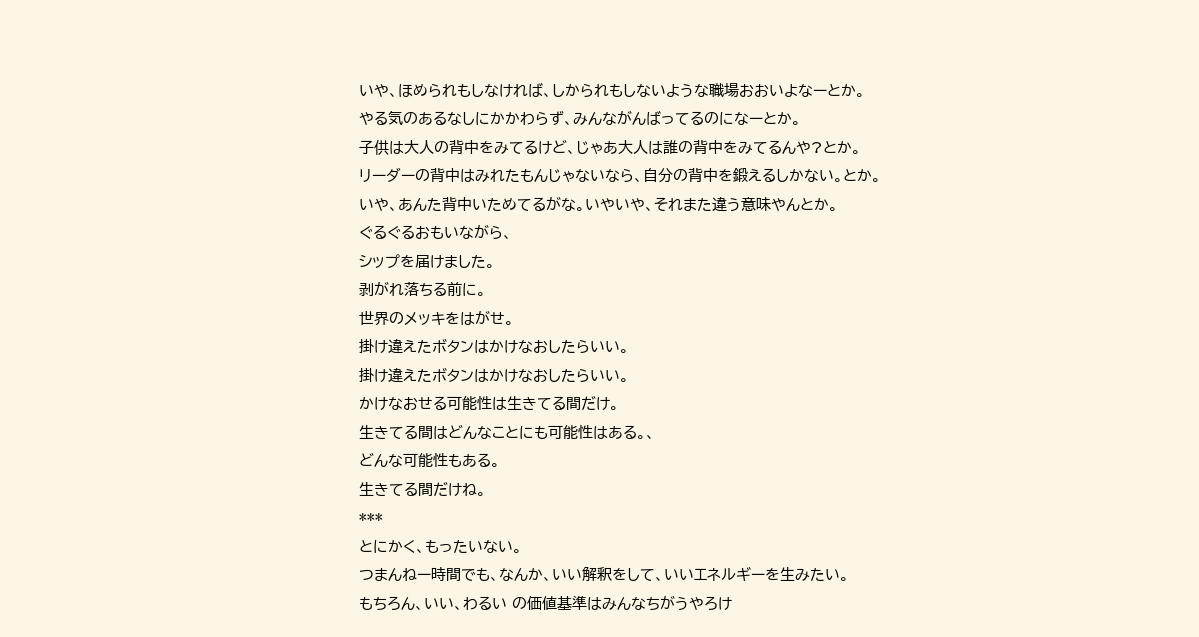いや、ほめられもしなければ、しかられもしないような職場おおいよなーとか。
やる気のあるなしにかかわらず、みんながんばってるのになーとか。
子供は大人の背中をみてるけど、じゃあ大人は誰の背中をみてるんや?とか。
リーダーの背中はみれたもんじゃないなら、自分の背中を鍛えるしかない。とか。
いや、あんた背中いためてるがな。いやいや、それまた違う意味やんとか。
ぐるぐるおもいながら、
シップを届けました。
剥がれ落ちる前に。
世界のメッキをはがせ。
掛け違えたボタンはかけなおしたらいい。
掛け違えたボタンはかけなおしたらいい。
かけなおせる可能性は生きてる間だけ。
生きてる間はどんなことにも可能性はある。、
どんな可能性もある。
生きてる間だけね。
***
とにかく、もったいない。
つまんねー時間でも、なんか、いい解釈をして、いいエネルギーを生みたい。
もちろん、いい、わるい の価値基準はみんなちがうやろけ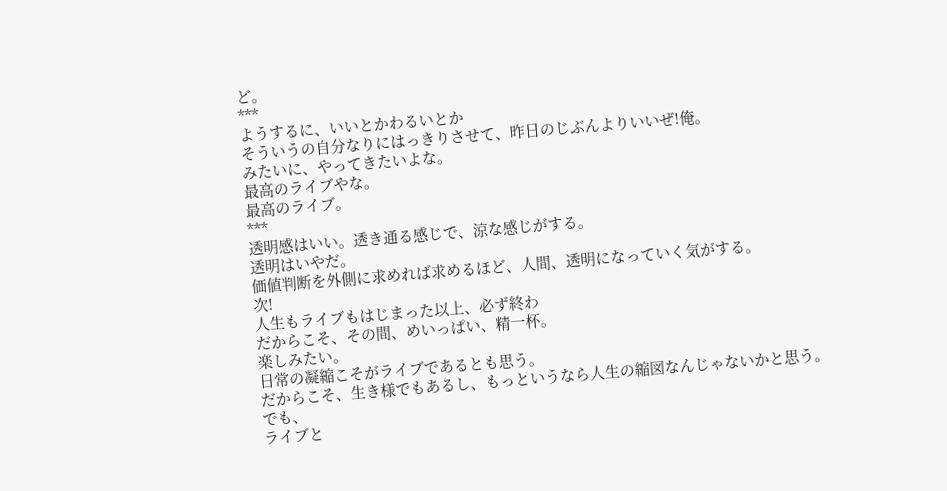ど。
***
ようするに、いいとかわるいとか
そういうの自分なりにはっきりさせて、昨日のじぶんよりいいぜ!俺。
みたいに、やってきたいよな。
最高のライブやな。
最高のライブ。
***
透明感はいい。透き通る感じで、涼な感じがする。
透明はいやだ。
価値判断を外側に求めれば求めるほど、人間、透明になっていく気がする。
次!
人生もライブもはじまった以上、必ず終わ
だからこそ、その間、めいっぱい、精一杯。
楽しみたい。
日常の凝縮こそがライブであるとも思う。
だからこそ、生き様でもあるし、もっというなら人生の縮図なんじゃないかと思う。
でも、
ライブと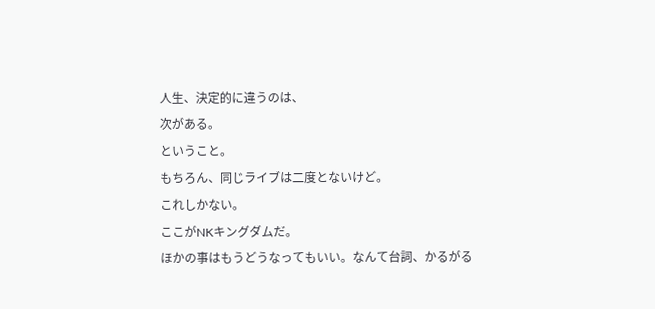人生、決定的に違うのは、
次がある。
ということ。
もちろん、同じライブは二度とないけど。
これしかない。
ここがNKキングダムだ。
ほかの事はもうどうなってもいい。なんて台詞、かるがる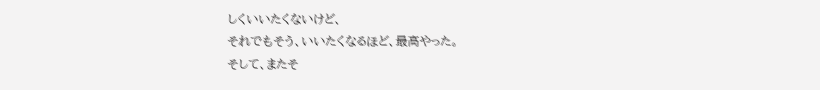しくいいたくないけど、
それでもそう、いいたくなるほど、最高やった。
そして、またそ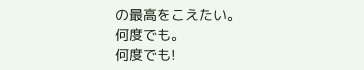の最高をこえたい。
何度でも。
何度でも!